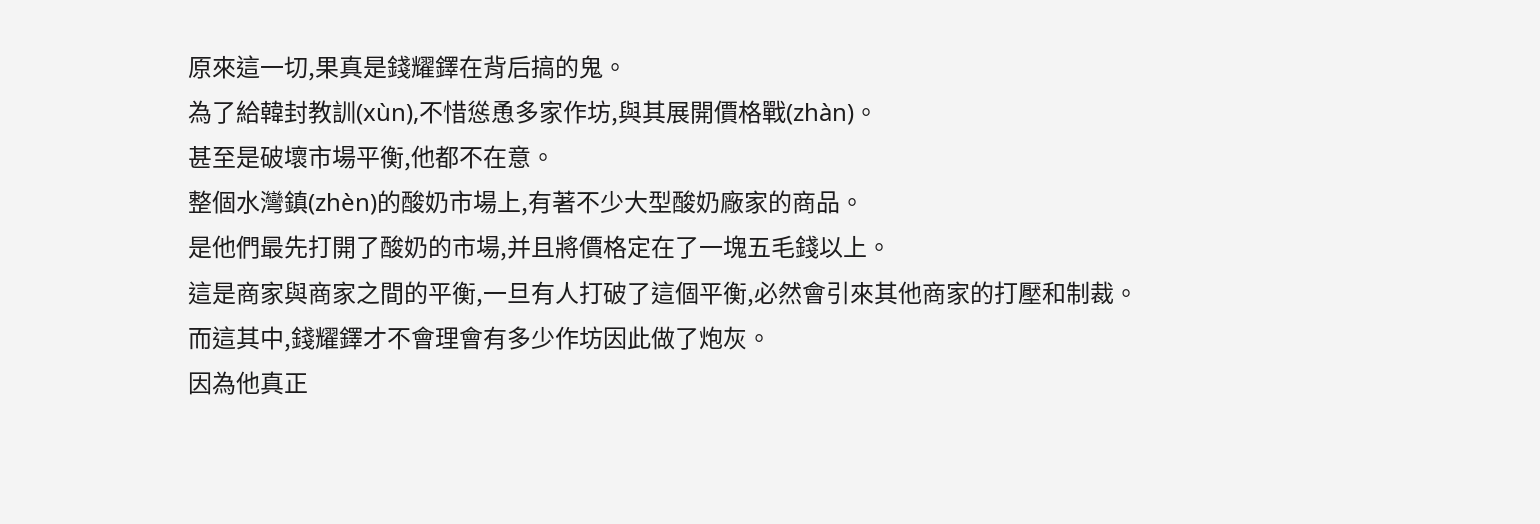原來這一切,果真是錢耀鐸在背后搞的鬼。
為了給韓封教訓(xùn),不惜慫恿多家作坊,與其展開價格戰(zhàn)。
甚至是破壞市場平衡,他都不在意。
整個水灣鎮(zhèn)的酸奶市場上,有著不少大型酸奶廠家的商品。
是他們最先打開了酸奶的市場,并且將價格定在了一塊五毛錢以上。
這是商家與商家之間的平衡,一旦有人打破了這個平衡,必然會引來其他商家的打壓和制裁。
而這其中,錢耀鐸才不會理會有多少作坊因此做了炮灰。
因為他真正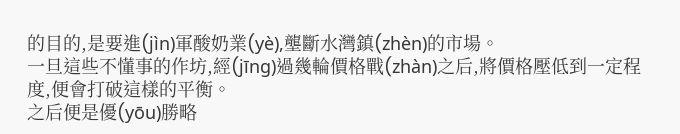的目的,是要進(jìn)軍酸奶業(yè),壟斷水灣鎮(zhèn)的市場。
一旦這些不懂事的作坊,經(jīng)過幾輪價格戰(zhàn)之后,將價格壓低到一定程度,便會打破這樣的平衡。
之后便是優(yōu)勝略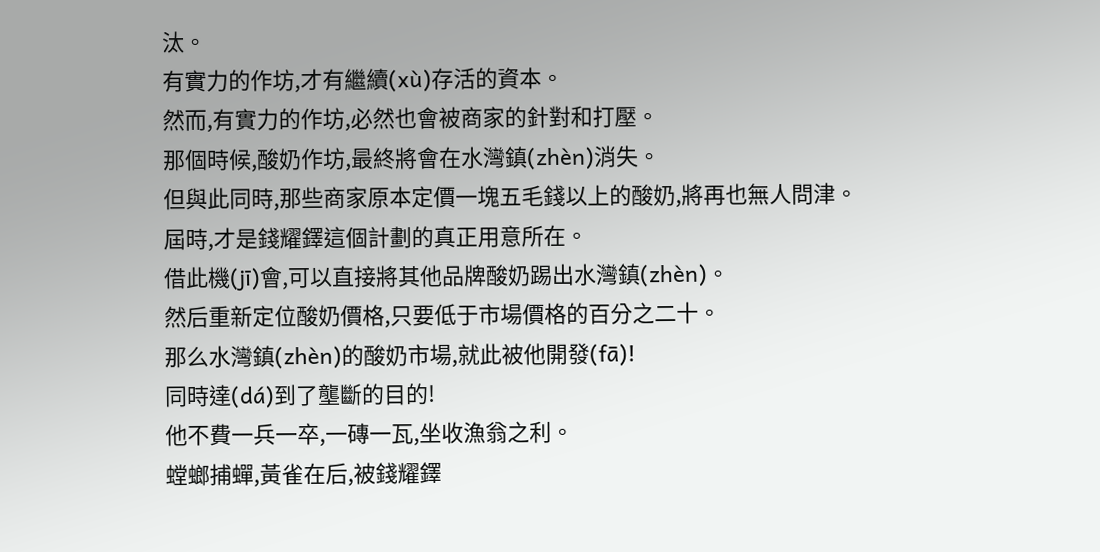汰。
有實力的作坊,才有繼續(xù)存活的資本。
然而,有實力的作坊,必然也會被商家的針對和打壓。
那個時候,酸奶作坊,最終將會在水灣鎮(zhèn)消失。
但與此同時,那些商家原本定價一塊五毛錢以上的酸奶,將再也無人問津。
屆時,才是錢耀鐸這個計劃的真正用意所在。
借此機(jī)會,可以直接將其他品牌酸奶踢出水灣鎮(zhèn)。
然后重新定位酸奶價格,只要低于市場價格的百分之二十。
那么水灣鎮(zhèn)的酸奶市場,就此被他開發(fā)!
同時達(dá)到了壟斷的目的!
他不費一兵一卒,一磚一瓦,坐收漁翁之利。
螳螂捕蟬,黃雀在后,被錢耀鐸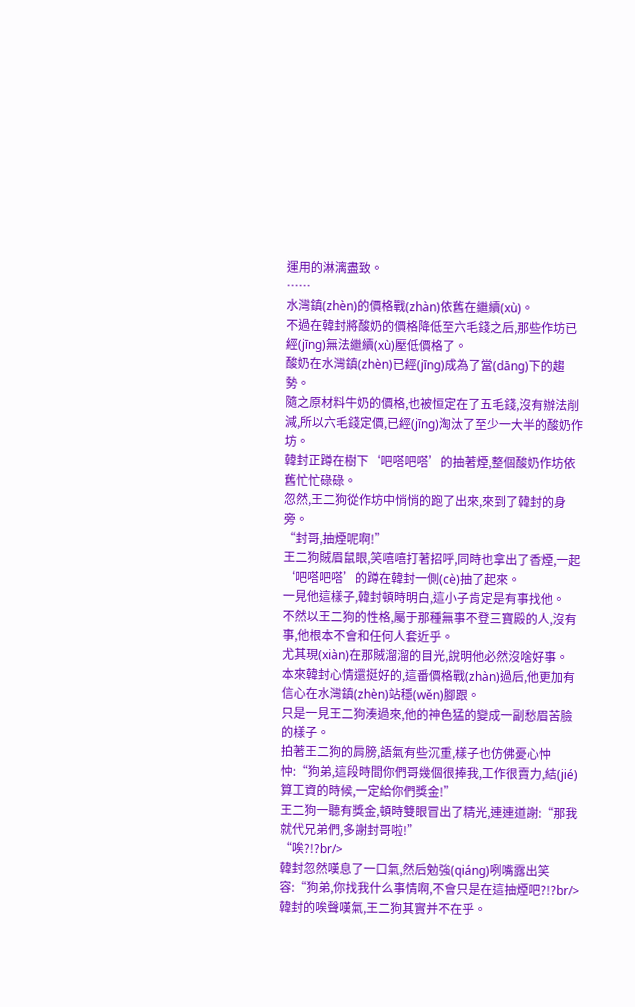運用的淋漓盡致。
……
水灣鎮(zhèn)的價格戰(zhàn)依舊在繼續(xù)。
不過在韓封將酸奶的價格降低至六毛錢之后,那些作坊已經(jīng)無法繼續(xù)壓低價格了。
酸奶在水灣鎮(zhèn)已經(jīng)成為了當(dāng)下的趨勢。
隨之原材料牛奶的價格,也被恒定在了五毛錢,沒有辦法削減,所以六毛錢定價,已經(jīng)淘汰了至少一大半的酸奶作坊。
韓封正蹲在樹下‘吧嗒吧嗒’的抽著煙,整個酸奶作坊依舊忙忙碌碌。
忽然,王二狗從作坊中悄悄的跑了出來,來到了韓封的身旁。
“封哥,抽煙呢啊!”
王二狗賊眉鼠眼,笑嘻嘻打著招呼,同時也拿出了香煙,一起‘吧嗒吧嗒’的蹲在韓封一側(cè)抽了起來。
一見他這樣子,韓封頓時明白,這小子肯定是有事找他。
不然以王二狗的性格,屬于那種無事不登三寶殿的人,沒有事,他根本不會和任何人套近乎。
尤其現(xiàn)在那賊溜溜的目光,說明他必然沒啥好事。
本來韓封心情還挺好的,這番價格戰(zhàn)過后,他更加有信心在水灣鎮(zhèn)站穩(wěn)腳跟。
只是一見王二狗湊過來,他的神色猛的變成一副愁眉苦臉的樣子。
拍著王二狗的肩膀,語氣有些沉重,樣子也仿佛憂心忡忡:“狗弟,這段時間你們哥幾個很捧我,工作很賣力,結(jié)算工資的時候,一定給你們獎金!”
王二狗一聽有獎金,頓時雙眼冒出了精光,連連道謝:“那我就代兄弟們,多謝封哥啦!”
“唉?!?br/>
韓封忽然嘆息了一口氣,然后勉強(qiáng)咧嘴露出笑容:“狗弟,你找我什么事情啊,不會只是在這抽煙吧?!?br/>
韓封的唉聲嘆氣,王二狗其實并不在乎。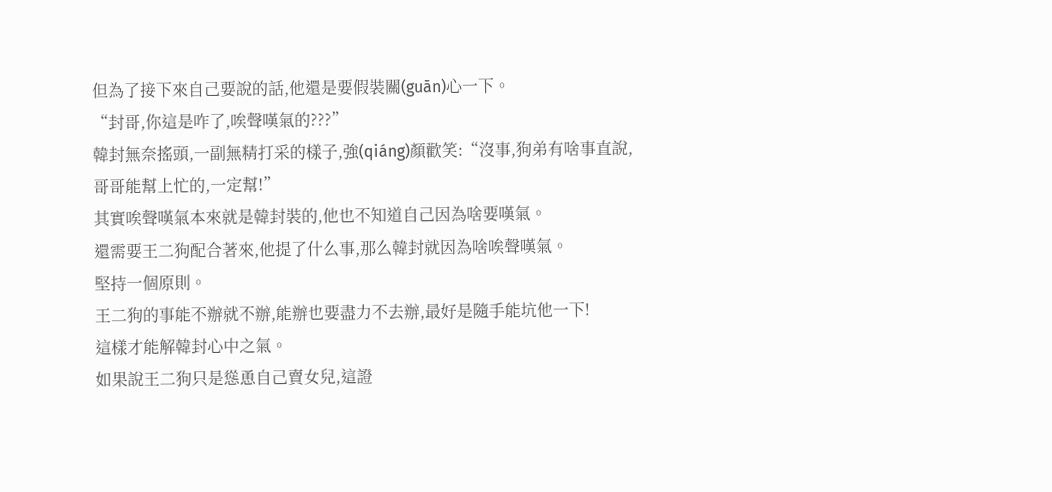但為了接下來自己要說的話,他還是要假裝關(guān)心一下。
“封哥,你這是咋了,唉聲嘆氣的???”
韓封無奈搖頭,一副無精打采的樣子,強(qiáng)顏歡笑:“沒事,狗弟有啥事直說,哥哥能幫上忙的,一定幫!”
其實唉聲嘆氣本來就是韓封裝的,他也不知道自己因為啥要嘆氣。
還需要王二狗配合著來,他提了什么事,那么韓封就因為啥唉聲嘆氣。
堅持一個原則。
王二狗的事能不辦就不辦,能辦也要盡力不去辦,最好是隨手能坑他一下!
這樣才能解韓封心中之氣。
如果說王二狗只是慫恿自己賣女兒,這證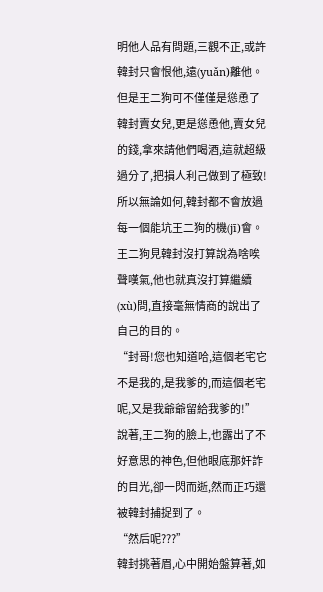明他人品有問題,三觀不正,或許韓封只會恨他,遠(yuǎn)離他。
但是王二狗可不僅僅是慫恿了韓封賣女兒,更是慫恿他,賣女兒的錢,拿來請他們喝酒,這就超級過分了,把損人利己做到了極致!
所以無論如何,韓封都不會放過每一個能坑王二狗的機(jī)會。
王二狗見韓封沒打算說為啥唉聲嘆氣,他也就真沒打算繼續(xù)問,直接毫無情商的說出了自己的目的。
“封哥!您也知道哈,這個老宅它不是我的,是我爹的,而這個老宅呢,又是我爺爺留給我爹的!”
說著,王二狗的臉上,也露出了不好意思的神色,但他眼底那奸詐的目光,卻一閃而逝,然而正巧還被韓封捕捉到了。
“然后呢???”
韓封挑著眉,心中開始盤算著,如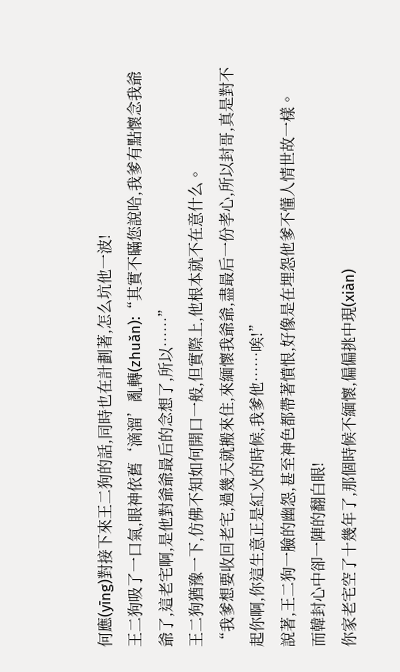何應(yīng)對接下來王二狗的話,同時也在計劃著,怎么坑他一波!
王二狗吸了一口氣,眼神依舊‘滴溜’亂轉(zhuǎn):“其實不瞞您說哈,我爹有點懷念我爺爺了,這老宅啊,是他對爺爺最后的念想了,所以……”
王二狗猶豫一下,仿佛不知如何開口一般,但實際上,他根本就不在意什么。
“我爹想要收回老宅,過幾天就搬來住,來緬懷我爺爺,盡最后一份孝心,所以封哥,真是對不起你啊,你這生意正是紅火的時候,我爹他……唉!”
說著,王二狗一臉的幽怨,甚至神色都帶著憤恨,好像是在埋怨他爹不懂人情世故一樣。
而韓封心中卻一陣的翻白眼!
你家老宅空了十幾年了,那個時候不緬懷,偏偏挑中現(xiàn)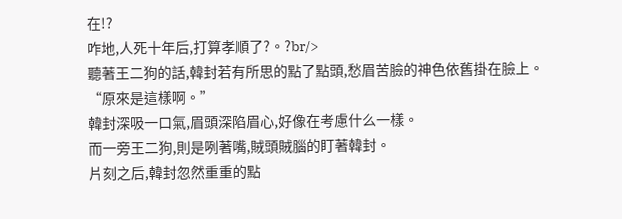在!?
咋地,人死十年后,打算孝順了?。?br/>
聽著王二狗的話,韓封若有所思的點了點頭,愁眉苦臉的神色依舊掛在臉上。
“原來是這樣啊。”
韓封深吸一口氣,眉頭深陷眉心,好像在考慮什么一樣。
而一旁王二狗,則是咧著嘴,賊頭賊腦的盯著韓封。
片刻之后,韓封忽然重重的點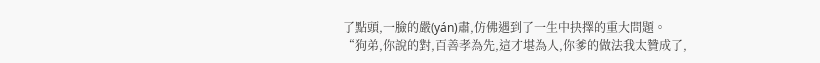了點頭,一臉的嚴(yán)肅,仿佛遇到了一生中抉擇的重大問題。
“狗弟,你說的對,百善孝為先,這才堪為人,你爹的做法我太贊成了,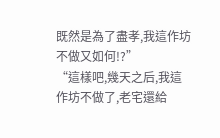既然是為了盡孝,我這作坊不做又如何!?”
“這樣吧,幾天之后,我這作坊不做了,老宅還給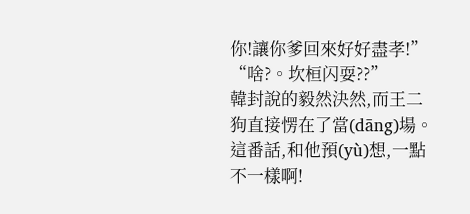你!讓你爹回來好好盡孝!”
“啥?。坎桓闪耍??”
韓封說的毅然決然,而王二狗直接愣在了當(dāng)場。
這番話,和他預(yù)想,一點不一樣啊!